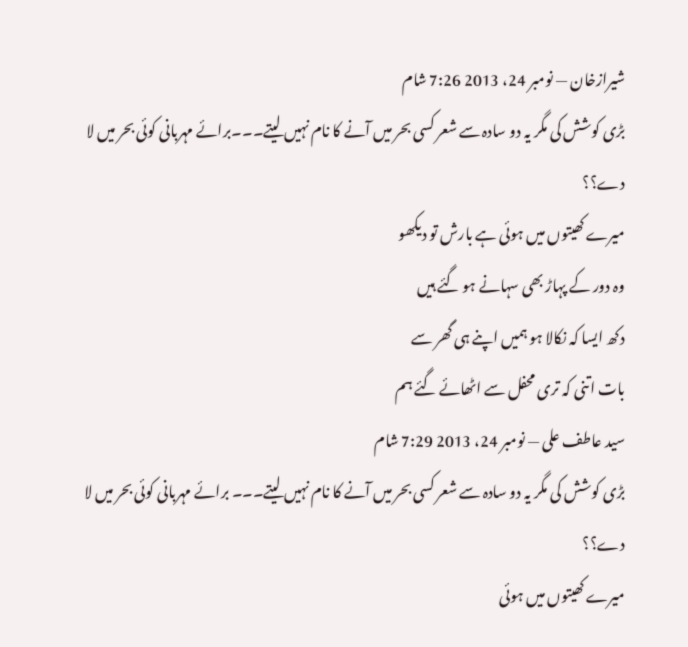شیرازخان — نومبر 24، 2013 7:26 شام
بڑی کوشش کی مگر یہ دو سادہ سے شعر کسی بحر میں آنے کا نام نہیں لیتے۔۔۔برائے مہربانی کوئی بحر میں لا دے؟؟
میرے کھیتوں میں ہوئی ہے بارش تو دیکھو
وہ دور کے پہاڑ بھی سہانے ہو گئے ہیں
دکھ ایسا کہ نکالا ہو ہمیں اپنے ہی گھر سے
بات اتنی کہ تری محفل سے اٹھائے گئے ہم
سید عاطف علی — نومبر 24، 2013 7:29 شام
بڑی کوشش کی مگر یہ دو سادہ سے شعر کسی بحر میں آنے کا نام نہیں لیتے۔۔۔ برائے مہربانی کوئی بحر میں لا دے؟؟
میرے کھیتوں میں ہوئی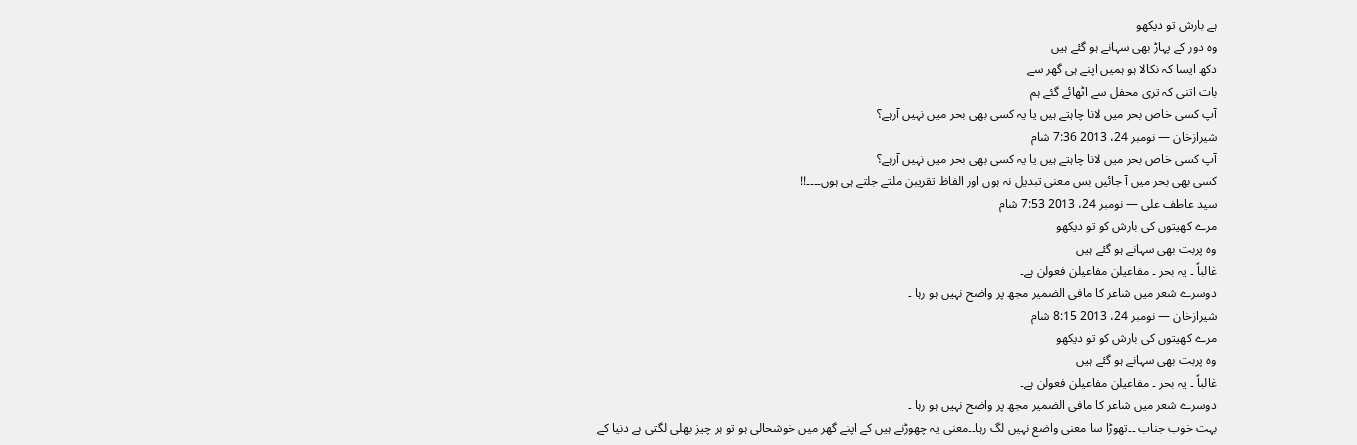ہے بارش تو دیکھو
وہ دور کے پہاڑ بھی سہانے ہو گئے ہیں
دکھ ایسا کہ نکالا ہو ہمیں اپنے ہی گھر سے
بات اتنی کہ تری محفل سے اٹھائے گئے ہم
آپ کسی خاص بحر میں لانا چاہتے ہیں یا یہ کسی بھی بحر میں نہیں آرہے؟
شیرازخان — نومبر 24، 2013 7:36 شام
آپ کسی خاص بحر میں لانا چاہتے ہیں یا یہ کسی بھی بحر میں نہیں آرہے؟
کسی بھی بحر میں آ جائیں بس معنی تبدیل نہ ہوں اور الفاظ تقریبن ملتے جلتے ہی ہوں۔۔۔۔!!
سید عاطف علی — نومبر 24، 2013 7:53 شام
مرے کھیتوں کی بارش کو تو دیکھو
وہ پربت بھی سہانے ہو گئے ہیں
غالباً ۔ یہ بحر ۔ مفاعیلن مفاعیلن فعولن ہے۔
دوسرے شعر میں شاعر کا مافی الضمیر مجھ پر واضح نہیں ہو رہا ۔
شیرازخان — نومبر 24، 2013 8:15 شام
مرے کھیتوں کی بارش کو تو دیکھو
وہ پربت بھی سہانے ہو گئے ہیں
غالباً ۔ یہ بحر ۔ مفاعیلن مفاعیلن فعولن ہے۔
دوسرے شعر میں شاعر کا مافی الضمیر مجھ پر واضح نہیں ہو رہا ۔
بہت خوب جناب ۔۔تھوڑا سا معنی واضع نہیں لگ رہا۔۔معنی یہ چھوڑنے ہیں کے اپنے گھر میں خوشحالی ہو تو ہر چیز بھلی لگتی ہے دنیا کے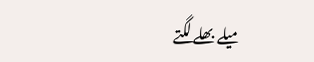میلے بھلے لگتے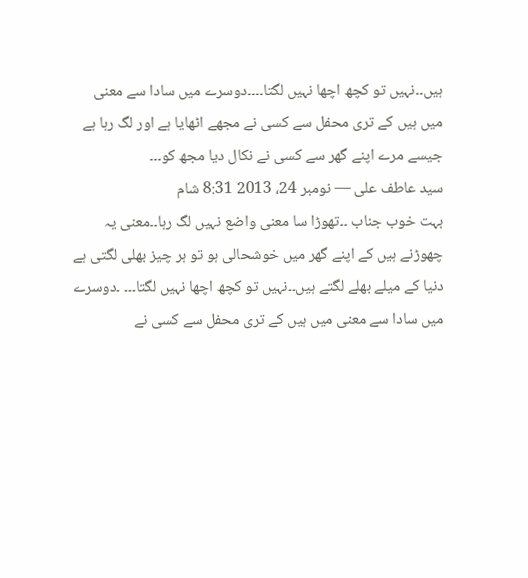ہیں۔۔نہیں تو کچھ اچھا نہیں لگتا۔۔۔۔دوسرے میں سادا سے معنی میں ہیں کے تری محفل سے کسی نے مجھے اٹھایا ہے اور لگ رہا ہے جیسے مرے اپنے گھر سے کسی نے نکال دیا مجھ کو۔۔۔
سید عاطف علی — نومبر 24، 2013 8:31 شام
بہت خوب جناب ۔۔تھوڑا سا معنی واضع نہیں لگ رہا۔۔معنی یہ چھوڑنے ہیں کے اپنے گھر میں خوشحالی ہو تو ہر چیز بھلی لگتی ہے دنیا کے میلے بھلے لگتے ہیں۔۔نہیں تو کچھ اچھا نہیں لگتا۔۔۔ ۔دوسرے میں سادا سے معنی میں ہیں کے تری محفل سے کسی نے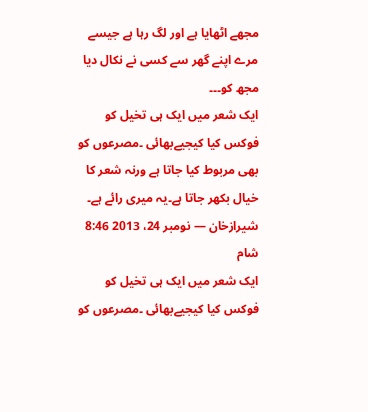مجھے اٹھایا ہے اور لگ رہا ہے جیسے مرے اپنے گھر سے کسی نے نکال دیا مجھ کو۔۔۔
ایک شعر میں ایک ہی تخیل کو فوکس کیا کیجیےبھائی ۔مصرعوں کو بھی مربوط کیا جاتا ہے ورنہ شعر کا خیال بکھر جاتا ہے۔یہ میری رائے ہے۔
شیرازخان — نومبر 24، 2013 8:46 شام
ایک شعر میں ایک ہی تخیل کو فوکس کیا کیجیےبھائی ۔مصرعوں کو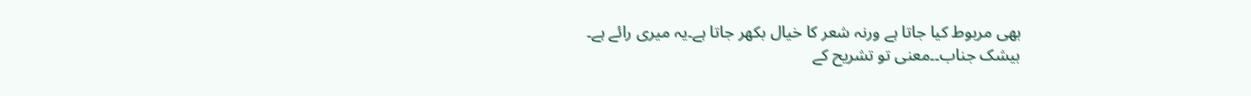بھی مربوط کیا جاتا ہے ورنہ شعر کا خیال بکھر جاتا ہے۔یہ میری رائے ہے۔
بیشک جناب۔۔معنی تو تشریح کے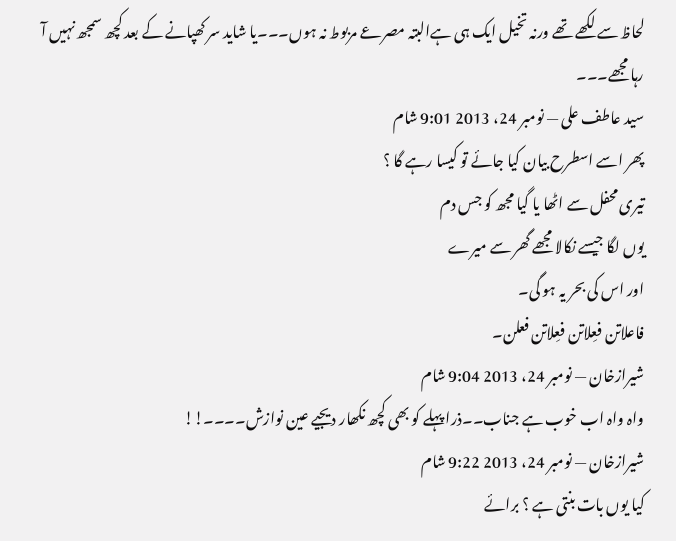لحاظ سے لکھے تھے ورنہ تخیل ایک ہی ہےالبتہ مصرعے مربوط نہ ہوں۔۔۔یا شاید سر کھپانے کے بعد کچھ سمجھ نہیں آ رہا مجھے۔۔۔
سید عاطف علی — نومبر 24، 2013 9:01 شام
پھر اسے اسطرح بیان کیا جائے تو کیسا رہے گا ؟
تیری محفل سے اٹھا یا گیا مجھ کو جس دم
یوں لگا جیسے نکالا مجھے گھر سے میرے
اور اس کی بحر یہ ہو گی۔
فاعلاتن فعِلاتن فعِلاتن فعلن۔
شیرازخان — نومبر 24، 2013 9:04 شام
واہ واہ اب خوب ہے جناب۔۔ذرا پہلے کو بھی کچھ نکھار دیجیے عین نوازش۔۔۔۔!!
شیرازخان — نومبر 24، 2013 9:22 شام
کیا یوں بات بنتی ہے ؟ برائے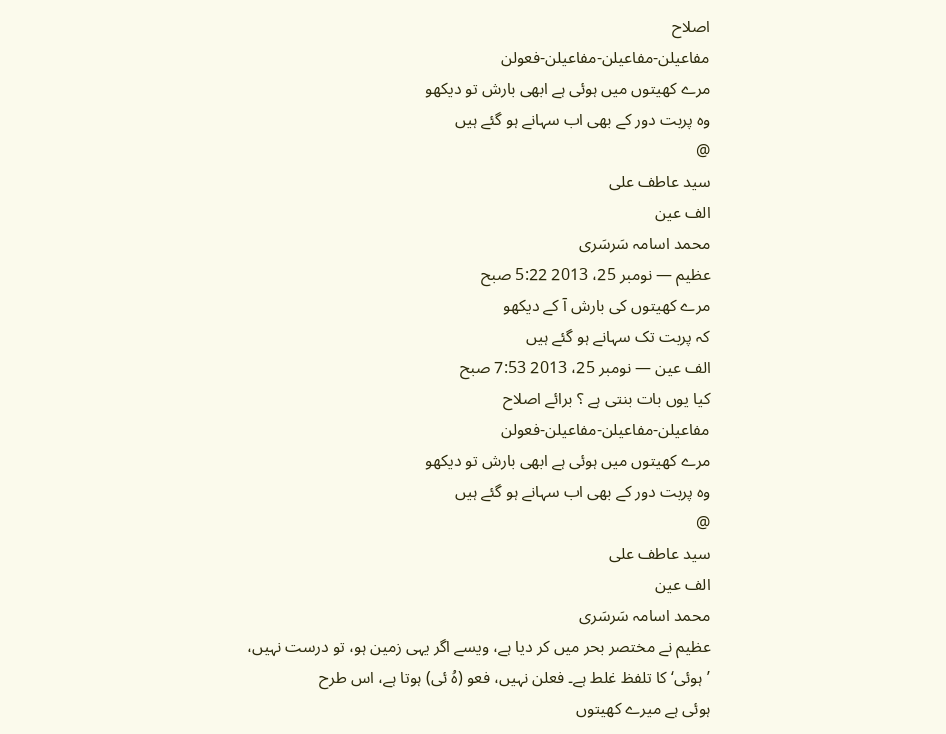اصلاح
مفاعیلن-مفاعیلن-مفاعیلن-فعولن
مرے کھیتوں میں ہوئی ہے ابھی بارش تو دیکھو
وہ پربت دور کے بھی اب سہانے ہو گئے ہیں
@
سید عاطف علی
الف عین
محمد اسامہ سَرسَری
عظیم — نومبر 25، 2013 5:22 صبح
مرے کهیتوں کی بارش آ کے دیکهو
کہ پربت تک سہانے ہو گئے ہیں
الف عین — نومبر 25، 2013 7:53 صبح
کیا یوں بات بنتی ہے ؟ برائے اصلاح
مفاعیلن-مفاعیلن-مفاعیلن-فعولن
مرے کھیتوں میں ہوئی ہے ابھی بارش تو دیکھو
وہ پربت دور کے بھی اب سہانے ہو گئے ہیں
@
سید عاطف علی
الف عین
محمد اسامہ سَرسَری
عظیم نے مختصر بحر میں کر دیا ہے، ویسے اگر یہی زمین ہو، تو درست نہیں، ’ہوئی‘ کا تلفظ غلط ہے۔ فعلن نہیں، فعو (ہُ ئی) ہوتا ہے، اس طرح
ہوئی ہے میرے کھیتوں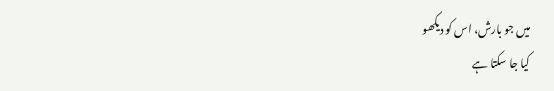میں جو بارش، اس کو دیکھو
کیا جا سکتا ہے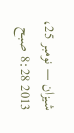شیزان — نومبر 25، 2013 8:28 صبح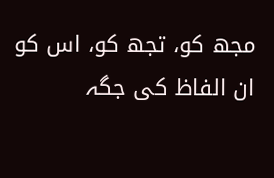مجھ کو، تجھ کو، اس کو
ان الفاظ کی جگہ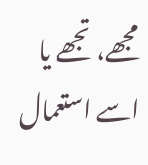مجھے، تجھے یا اسے استعمال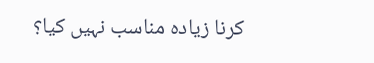کرنا زیادہ مناسب نہیں کیا؟